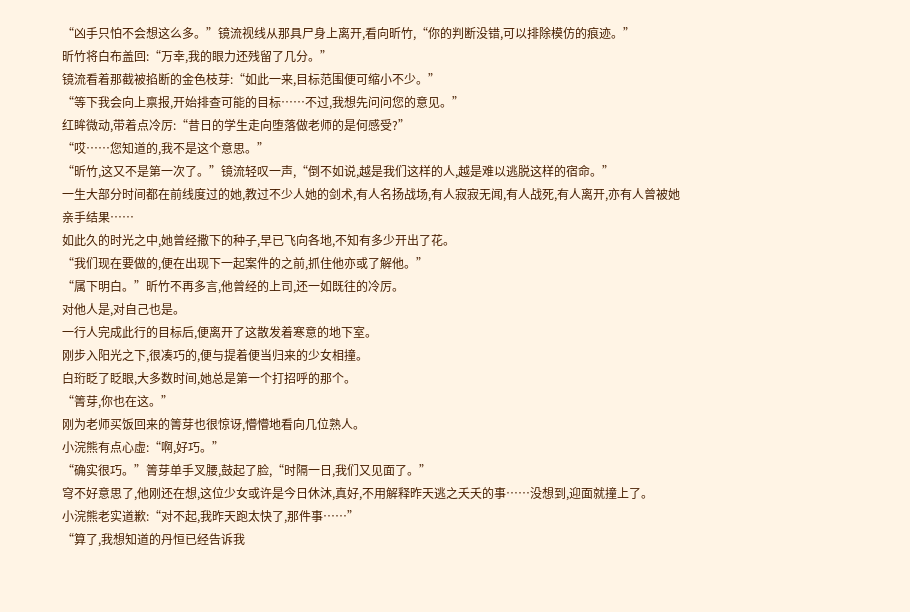“凶手只怕不会想这么多。”镜流视线从那具尸身上离开,看向昕竹,“你的判断没错,可以排除模仿的痕迹。”
昕竹将白布盖回:“万幸,我的眼力还残留了几分。”
镜流看着那截被掐断的金色枝芽:“如此一来,目标范围便可缩小不少。”
“等下我会向上禀报,开始排查可能的目标……不过,我想先问问您的意见。”
红眸微动,带着点冷厉:“昔日的学生走向堕落做老师的是何感受?”
“哎……您知道的,我不是这个意思。”
“昕竹,这又不是第一次了。”镜流轻叹一声,“倒不如说,越是我们这样的人,越是难以逃脱这样的宿命。”
一生大部分时间都在前线度过的她,教过不少人她的剑术,有人名扬战场,有人寂寂无闻,有人战死,有人离开,亦有人曾被她亲手结果……
如此久的时光之中,她曾经撒下的种子,早已飞向各地,不知有多少开出了花。
“我们现在要做的,便在出现下一起案件的之前,抓住他亦或了解他。”
“属下明白。”昕竹不再多言,他曾经的上司,还一如既往的冷厉。
对他人是,对自己也是。
一行人完成此行的目标后,便离开了这散发着寒意的地下室。
刚步入阳光之下,很凑巧的,便与提着便当归来的少女相撞。
白珩眨了眨眼,大多数时间,她总是第一个打招呼的那个。
“箐芽,你也在这。”
刚为老师买饭回来的箐芽也很惊讶,懵懵地看向几位熟人。
小浣熊有点心虚:“啊,好巧。”
“确实很巧。”箐芽单手叉腰,鼓起了脸,“时隔一日,我们又见面了。”
穹不好意思了,他刚还在想,这位少女或许是今日休沐,真好,不用解释昨天逃之夭夭的事……没想到,迎面就撞上了。
小浣熊老实道歉:“对不起,我昨天跑太快了,那件事……”
“算了,我想知道的丹恒已经告诉我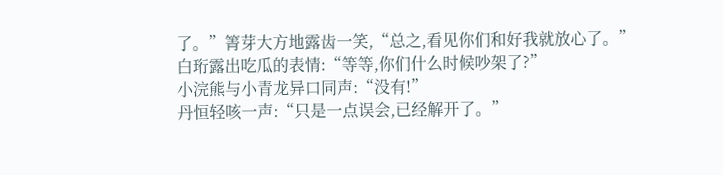了。”箐芽大方地露齿一笑,“总之,看见你们和好我就放心了。”
白珩露出吃瓜的表情:“等等,你们什么时候吵架了?”
小浣熊与小青龙异口同声:“没有!”
丹恒轻咳一声:“只是一点误会,已经解开了。”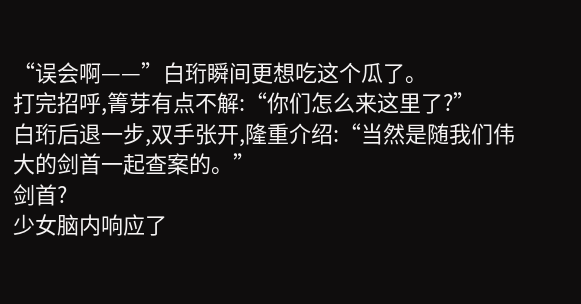“误会啊——”白珩瞬间更想吃这个瓜了。
打完招呼,箐芽有点不解:“你们怎么来这里了?”
白珩后退一步,双手张开,隆重介绍:“当然是随我们伟大的剑首一起查案的。”
剑首?
少女脑内响应了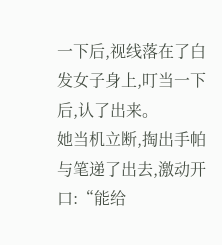一下后,视线落在了白发女子身上,叮当一下后,认了出来。
她当机立断,掏出手帕与笔递了出去,激动开口:“能给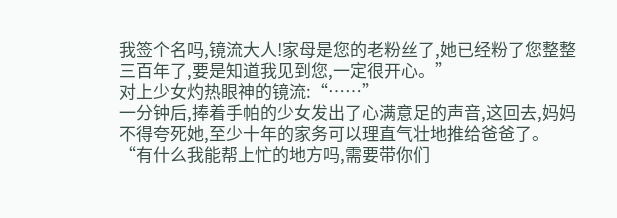我签个名吗,镜流大人!家母是您的老粉丝了,她已经粉了您整整三百年了,要是知道我见到您,一定很开心。”
对上少女灼热眼神的镜流:“……”
一分钟后,捧着手帕的少女发出了心满意足的声音,这回去,妈妈不得夸死她,至少十年的家务可以理直气壮地推给爸爸了。
“有什么我能帮上忙的地方吗,需要带你们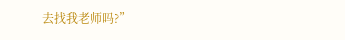去找我老师吗?”